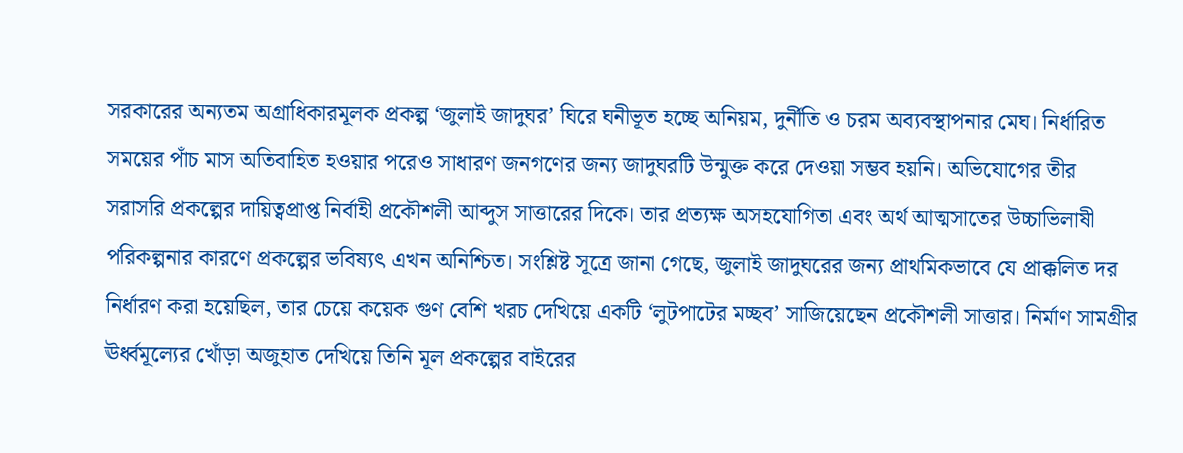সরকারের অন্যতম অগ্রাধিকারমূলক প্রকল্প ‘জুলাই জাদুঘর’ ঘিরে ঘনীভূত হচ্ছে অনিয়ম, দুর্নীতি ও চরম অব্যবস্থাপনার মেঘ। নির্ধারিত সময়ের পাঁচ মাস অতিবাহিত হওয়ার পরেও সাধারণ জনগণের জন্য জাদুঘরটি উন্মুক্ত করে দেওয়া সম্ভব হয়নি। অভিযোগের তীর সরাসরি প্রকল্পের দায়িত্বপ্রাপ্ত নির্বাহী প্রকৌশলী আব্দুস সাত্তারের দিকে। তার প্রত্যক্ষ অসহযোগিতা এবং অর্থ আত্মসাতের উচ্চাভিলাষী পরিকল্পনার কারণে প্রকল্পের ভবিষ্যৎ এখন অনিশ্চিত। সংশ্লিষ্ট সূত্রে জানা গেছে, জুলাই জাদুঘরের জন্য প্রাথমিকভাবে যে প্রাক্কলিত দর নির্ধারণ করা হয়েছিল, তার চেয়ে কয়েক গুণ বেশি খরচ দেখিয়ে একটি ‘লুটপাটের মচ্ছব’ সাজিয়েছেন প্রকৌশলী সাত্তার। নির্মাণ সামগ্রীর ঊর্ধ্বমূল্যের খোঁড়া অজুহাত দেখিয়ে তিনি মূল প্রকল্পের বাইরের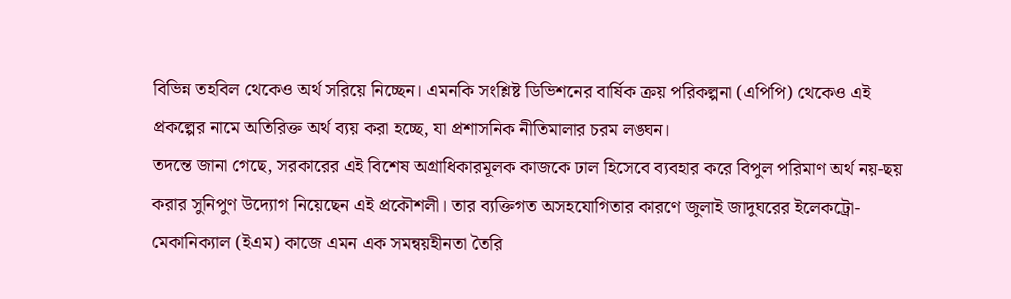বিভিন্ন তহবিল থেকেও অর্থ সরিয়ে নিচ্ছেন। এমনকি সংশ্লিষ্ট ডিভিশনের বার্ষিক ক্রয় পরিকল্পনা (এপিপি) থেকেও এই প্রকল্পের নামে অতিরিক্ত অর্থ ব্যয় করা হচ্ছে, যা প্রশাসনিক নীতিমালার চরম লঙ্ঘন।
তদন্তে জানা গেছে, সরকারের এই বিশেষ অগ্রাধিকারমূলক কাজকে ঢাল হিসেবে ব্যবহার করে বিপুল পরিমাণ অর্থ নয়-ছয় করার সুনিপুণ উদ্যোগ নিয়েছেন এই প্রকৌশলী। তার ব্যক্তিগত অসহযোগিতার কারণে জুলাই জাদুঘরের ইলেকট্রো-মেকানিক্যাল (ইএম) কাজে এমন এক সমন্বয়হীনতা তৈরি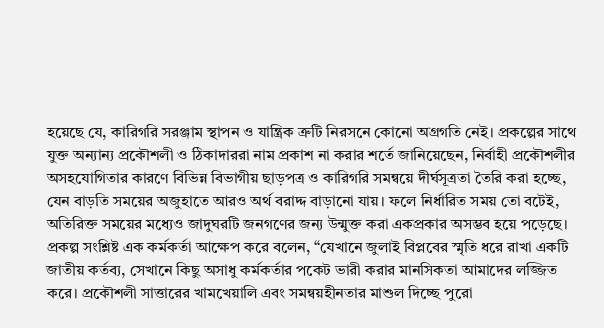হয়েছে যে, কারিগরি সরঞ্জাম স্থাপন ও যান্ত্রিক ত্রুটি নিরসনে কোনো অগ্রগতি নেই। প্রকল্পের সাথে যুক্ত অন্যান্য প্রকৌশলী ও ঠিকাদাররা নাম প্রকাশ না করার শর্তে জানিয়েছেন, নির্বাহী প্রকৌশলীর অসহযোগিতার কারণে বিভিন্ন বিভাগীয় ছাড়পত্র ও কারিগরি সমন্বয়ে দীর্ঘসূত্রতা তৈরি করা হচ্ছে, যেন বাড়তি সময়ের অজুহাতে আরও অর্থ বরাদ্দ বাড়ানো যায়। ফলে নির্ধারিত সময় তো বটেই, অতিরিক্ত সময়ের মধ্যেও জাদুঘরটি জনগণের জন্য উন্মুক্ত করা একপ্রকার অসম্ভব হয়ে পড়েছে।
প্রকল্প সংশ্লিষ্ট এক কর্মকর্তা আক্ষেপ করে বলেন, “যেখানে জুলাই বিপ্লবের স্মৃতি ধরে রাখা একটি জাতীয় কর্তব্য, সেখানে কিছু অসাধু কর্মকর্তার পকেট ভারী করার মানসিকতা আমাদের লজ্জিত করে। প্রকৌশলী সাত্তারের খামখেয়ালি এবং সমন্বয়হীনতার মাশুল দিচ্ছে পুরো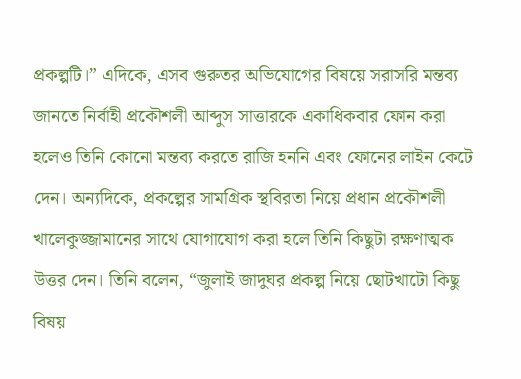প্রকল্পটি।” এদিকে, এসব গুরুতর অভিযোগের বিষয়ে সরাসরি মন্তব্য জানতে নির্বাহী প্রকৌশলী আব্দুস সাত্তারকে একাধিকবার ফোন করা হলেও তিনি কোনো মন্তব্য করতে রাজি হননি এবং ফোনের লাইন কেটে দেন। অন্যদিকে, প্রকল্পের সামগ্রিক স্থবিরতা নিয়ে প্রধান প্রকৌশলী খালেকুজ্জামানের সাথে যোগাযোগ করা হলে তিনি কিছুটা রক্ষণাত্মক উত্তর দেন। তিনি বলেন, “জুলাই জাদুঘর প্রকল্প নিয়ে ছোটখাটো কিছু বিষয়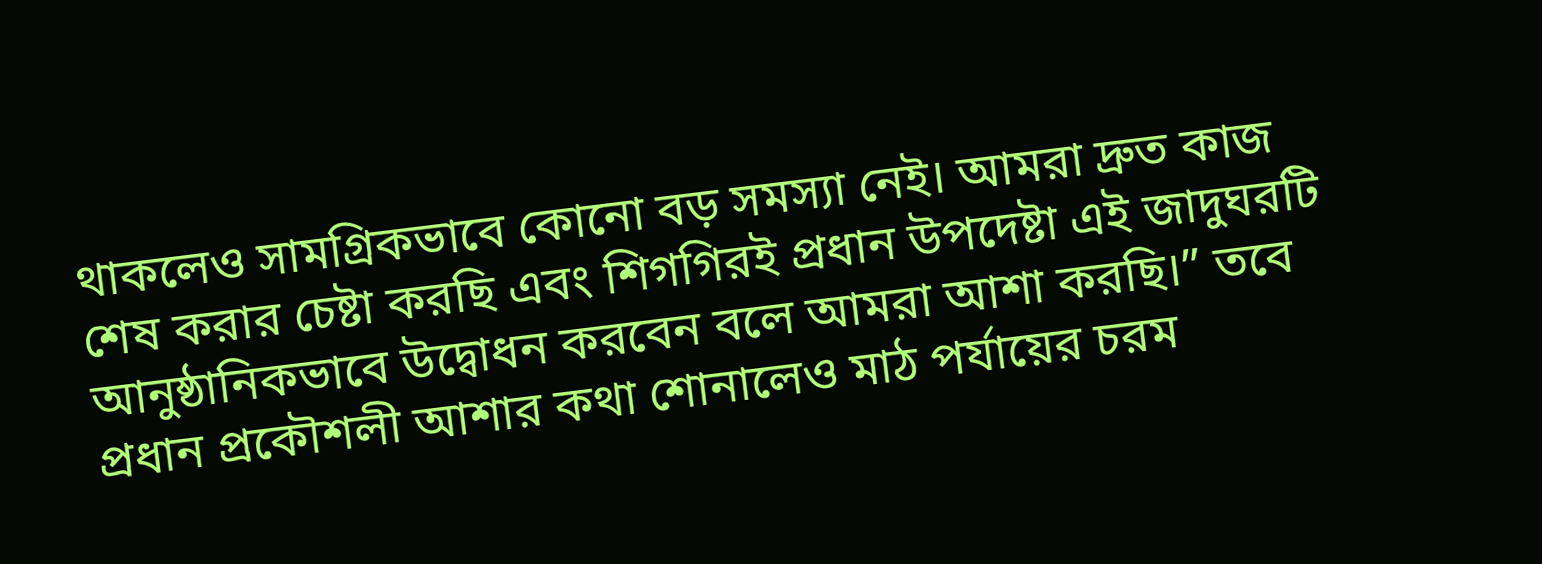থাকলেও সামগ্রিকভাবে কোনো বড় সমস্যা নেই। আমরা দ্রুত কাজ শেষ করার চেষ্টা করছি এবং শিগগিরই প্রধান উপদেষ্টা এই জাদুঘরটি আনুষ্ঠানিকভাবে উদ্বোধন করবেন বলে আমরা আশা করছি।” তবে প্রধান প্রকৌশলী আশার কথা শোনালেও মাঠ পর্যায়ের চরম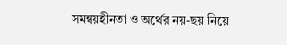সমন্বয়হীনতা ও অর্থের নয়-ছয় নিয়ে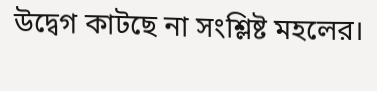উদ্বেগ কাটছে না সংশ্লিষ্ট মহলের।